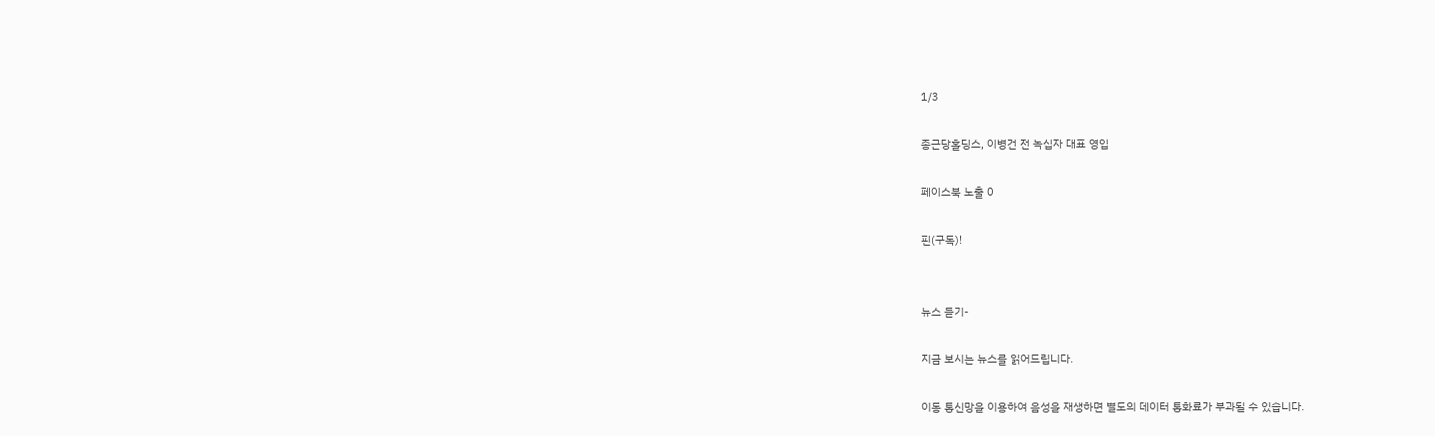1/3

종근당홀딩스, 이병건 전 녹십자 대표 영입

페이스북 노출 0

핀(구독)!


뉴스 듣기-

지금 보시는 뉴스를 읽어드립니다.

이동 통신망을 이용하여 음성을 재생하면 별도의 데이터 통화료가 부과될 수 있습니다.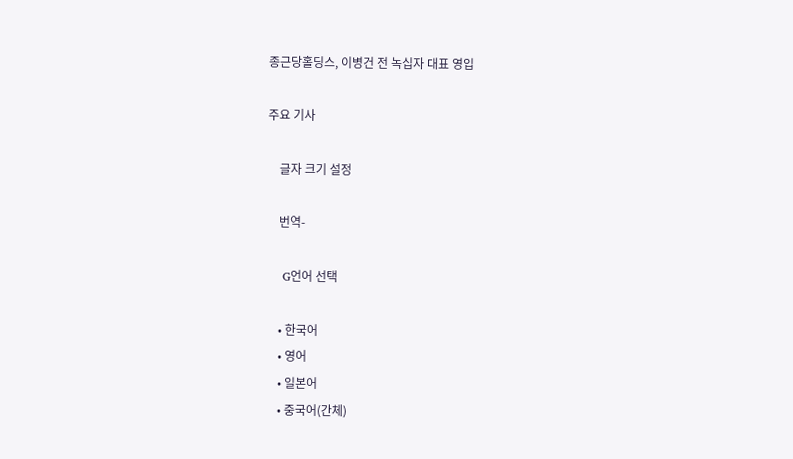종근당홀딩스, 이병건 전 녹십자 대표 영입

주요 기사

    글자 크기 설정

    번역-

    G언어 선택

    • 한국어
    • 영어
    • 일본어
    • 중국어(간체)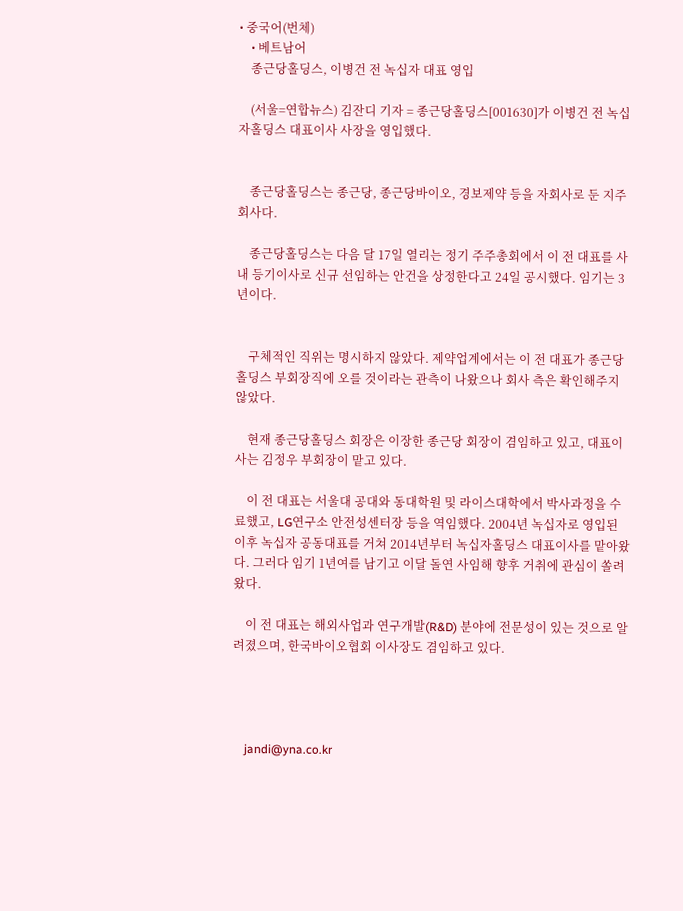• 중국어(번체)
    • 베트남어
    종근당홀딩스, 이병건 전 녹십자 대표 영입

    (서울=연합뉴스) 김잔디 기자 = 종근당홀딩스[001630]가 이병건 전 녹십자홀딩스 대표이사 사장을 영입했다.


    종근당홀딩스는 종근당, 종근당바이오, 경보제약 등을 자회사로 둔 지주회사다.

    종근당홀딩스는 다음 달 17일 열리는 정기 주주총회에서 이 전 대표를 사내 등기이사로 신규 선임하는 안건을 상정한다고 24일 공시했다. 임기는 3년이다.


    구체적인 직위는 명시하지 않았다. 제약업계에서는 이 전 대표가 종근당홀딩스 부회장직에 오를 것이라는 관측이 나왔으나 회사 측은 확인해주지 않았다.

    현재 종근당홀딩스 회장은 이장한 종근당 회장이 겸임하고 있고, 대표이사는 김정우 부회장이 맡고 있다.

    이 전 대표는 서울대 공대와 동대학원 및 라이스대학에서 박사과정을 수료했고, LG연구소 안전성센터장 등을 역임했다. 2004년 녹십자로 영입된 이후 녹십자 공동대표를 거쳐 2014년부터 녹십자홀딩스 대표이사를 맡아왔다. 그러다 임기 1년여를 남기고 이달 돌연 사임해 향후 거취에 관심이 쏠려왔다.

    이 전 대표는 해외사업과 연구개발(R&D) 분야에 전문성이 있는 것으로 알려졌으며, 한국바이오협회 이사장도 겸임하고 있다.




    jandi@yna.co.kr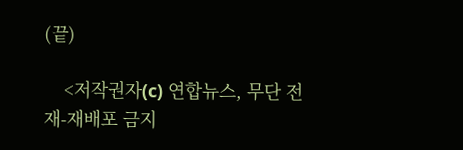(끝)

    <저작권자(c) 연합뉴스, 무단 전재-재배포 금지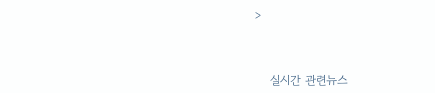>



    실시간 관련뉴스